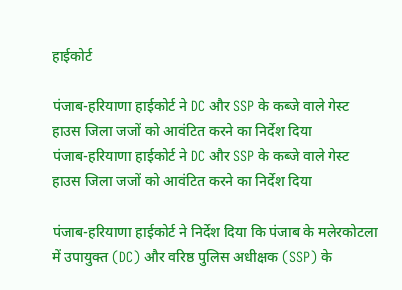हाईकोर्ट

पंजाब-हरियाणा हाईकोर्ट ने DC और SSP के कब्जे वाले गेस्ट हाउस जिला जजों को आवंटित करने का निर्देश दिया
पंजाब-हरियाणा हाईकोर्ट ने DC और SSP के कब्जे वाले गेस्ट हाउस जिला जजों को आवंटित करने का निर्देश दिया

पंजाब-हरियाणा हाईकोर्ट ने निर्देश दिया कि पंजाब के मलेरकोटला में उपायुक्त (DC) और वरिष्ठ पुलिस अधीक्षक (SSP) के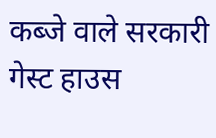कब्जे वाले सरकारी गेस्ट हाउस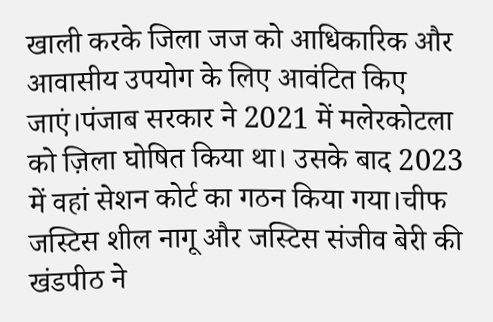खाली करके जिला जज को आधिकारिक और आवासीय उपयोग के लिए आवंटित किए जाएं।पंजाब सरकार ने 2021 में मलेरकोटला को ज़िला घोषित किया था। उसके बाद 2023 में वहां सेशन कोर्ट का गठन किया गया।चीफ जस्टिस शील नागू और जस्टिस संजीव बेरी की खंडपीठ ने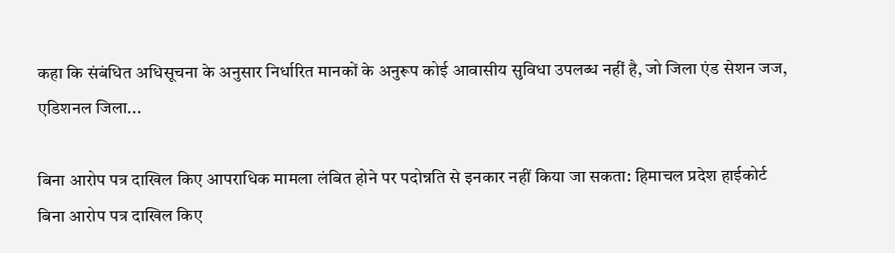कहा कि संबंधित अधिसूचना के अनुसार निर्धारित मानकों के अनुरूप कोई आवासीय सुविधा उपलब्ध नहीं है, जो जिला एंड सेशन जज, एडिशनल जिला...

बिना आरोप पत्र दाखिल किए आपराधिक मामला लंबित होने पर पदोन्नति से इनकार नहीं किया जा सकता: हिमाचल प्रदेश हाईकोर्ट
बिना आरोप पत्र दाखिल किए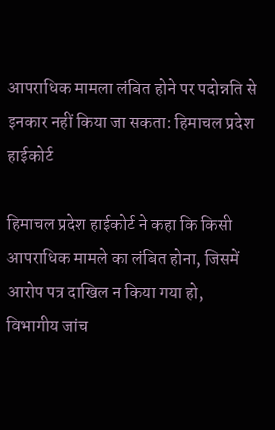आपराधिक मामला लंबित होने पर पदोन्नति से इनकार नहीं किया जा सकता: हिमाचल प्रदेश हाईकोर्ट

हिमाचल प्रदेश हाईकोर्ट ने कहा कि किसी आपराधिक मामले का लंबित होना, जिसमें आरोप पत्र दाखिल न किया गया हो, विभागीय जांच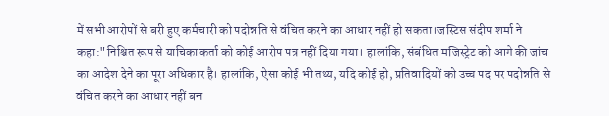में सभी आरोपों से बरी हुए कर्मचारी को पदोन्नति से वंचित करने का आधार नहीं हो सकता।जस्टिस संदीप शर्मा ने कहा:"निश्चित रूप से याचिकाकर्ता को कोई आरोप पत्र नहीं दिया गया। हालांकि, संबंधित मजिस्ट्रेट को आगे की जांच का आदेश देने का पूरा अधिकार है। हालांकि, ऐसा कोई भी तथ्य, यदि कोई हो, प्रतिवादियों को उच्च पद पर पदोन्नति से वंचित करने का आधार नहीं बन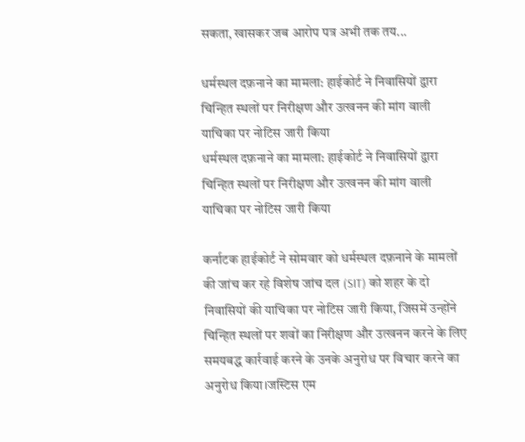सकता, खासकर जब आरोप पत्र अभी तक तय...

धर्मस्थल दफ़नाने का मामला: हाईकोर्ट ने निवासियों द्वारा चिन्हित स्थलों पर निरीक्षण और उत्खनन की मांग वाली याचिका पर नोटिस जारी किया
धर्मस्थल दफ़नाने का मामला: हाईकोर्ट ने निवासियों द्वारा चिन्हित स्थलों पर निरीक्षण और उत्खनन की मांग वाली याचिका पर नोटिस जारी किया

कर्नाटक हाईकोर्ट ने सोमवार को धर्मस्थल दफ़नाने के मामलों की जांच कर रहे विशेष जांच दल (SIT) को शहर के दो निवासियों की याचिका पर नोटिस जारी किया, जिसमें उन्होंने चिन्हित स्थलों पर शवों का निरीक्षण और उत्खनन करने के लिए समयबद्ध कार्रवाई करने के उनके अनुरोध पर विचार करने का अनुरोध किया।जस्टिस एम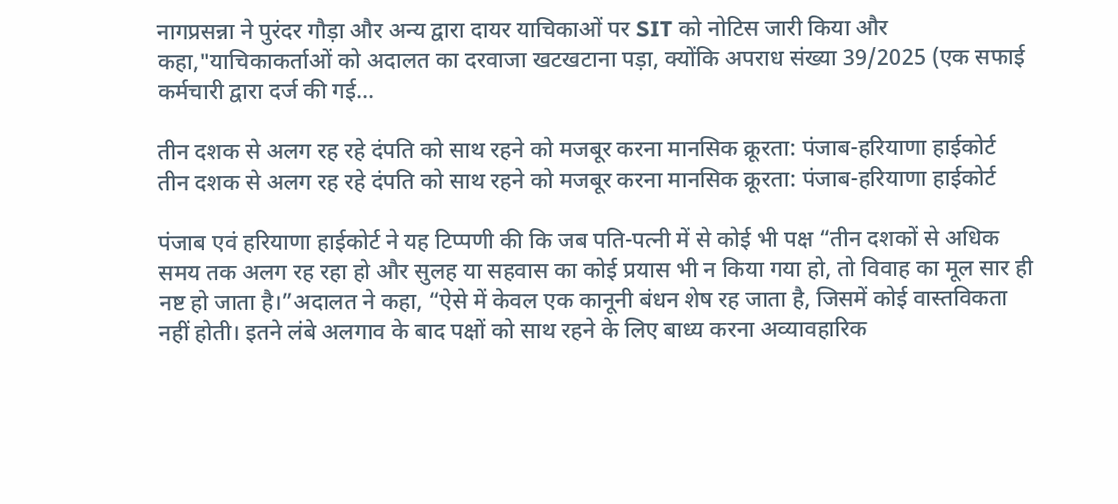नागप्रसन्ना ने पुरंदर गौड़ा और अन्य द्वारा दायर याचिकाओं पर SIT को नोटिस जारी किया और कहा,"याचिकाकर्ताओं को अदालत का दरवाजा खटखटाना पड़ा, क्योंकि अपराध संख्या 39/2025 (एक सफाई कर्मचारी द्वारा दर्ज की गई...

तीन दशक से अलग रह रहे दंपति को साथ रहने को मजबूर करना मानसिक क्रूरता: पंजाब-हरियाणा हाईकोर्ट
तीन दशक से अलग रह रहे दंपति को साथ रहने को मजबूर करना मानसिक क्रूरता: पंजाब-हरियाणा हाईकोर्ट

पंजाब एवं हरियाणा हाईकोर्ट ने यह टिप्पणी की कि जब पति-पत्नी में से कोई भी पक्ष “तीन दशकों से अधिक समय तक अलग रह रहा हो और सुलह या सहवास का कोई प्रयास भी न किया गया हो, तो विवाह का मूल सार ही नष्ट हो जाता है।”अदालत ने कहा, “ऐसे में केवल एक कानूनी बंधन शेष रह जाता है, जिसमें कोई वास्तविकता नहीं होती। इतने लंबे अलगाव के बाद पक्षों को साथ रहने के लिए बाध्य करना अव्यावहारिक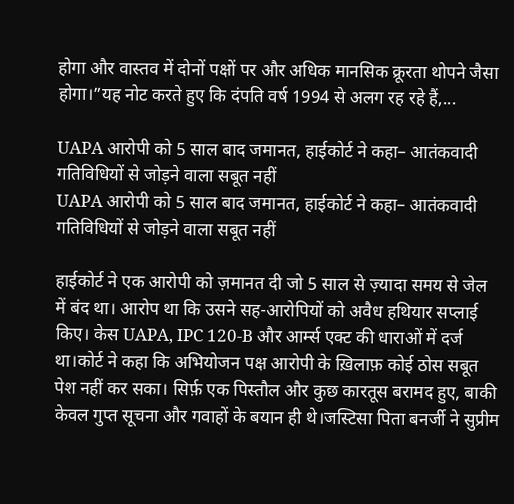होगा और वास्तव में दोनों पक्षों पर और अधिक मानसिक क्रूरता थोपने जैसा होगा।”यह नोट करते हुए कि दंपति वर्ष 1994 से अलग रह रहे हैं,...

UAPA आरोपी को 5 साल बाद जमानत, हाईकोर्ट ने कहा– आतंकवादी गतिविधियों से जोड़ने वाला सबूत नहीं
UAPA आरोपी को 5 साल बाद जमानत, हाईकोर्ट ने कहा– आतंकवादी गतिविधियों से जोड़ने वाला सबूत नहीं

हाईकोर्ट ने एक आरोपी को ज़मानत दी जो 5 साल से ज़्यादा समय से जेल में बंद था। आरोप था कि उसने सह-आरोपियों को अवैध हथियार सप्लाई किए। केस UAPA, IPC 120-B और आर्म्स एक्ट की धाराओं में दर्ज था।कोर्ट ने कहा कि अभियोजन पक्ष आरोपी के ख़िलाफ़ कोई ठोस सबूत पेश नहीं कर सका। सिर्फ़ एक पिस्तौल और कुछ कारतूस बरामद हुए, बाकी केवल गुप्त सूचना और गवाहों के बयान ही थे।जस्टिसा पिता बनर्जी ने सुप्रीम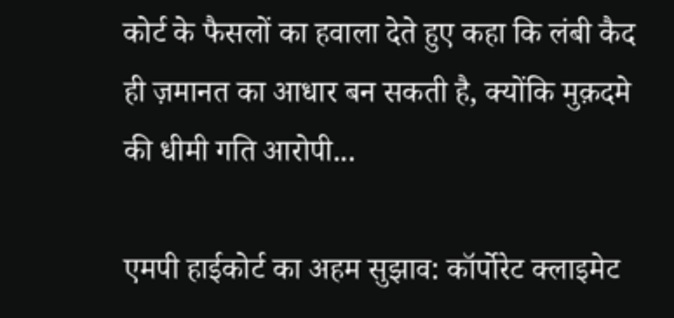कोर्ट के फैसलों का हवाला देते हुए कहा कि लंबी कैद ही ज़मानत का आधार बन सकती है, क्योंकि मुक़दमे की धीमी गति आरोपी...

एमपी हाईकोर्ट का अहम सुझाव: कॉर्पोरेट क्लाइमेट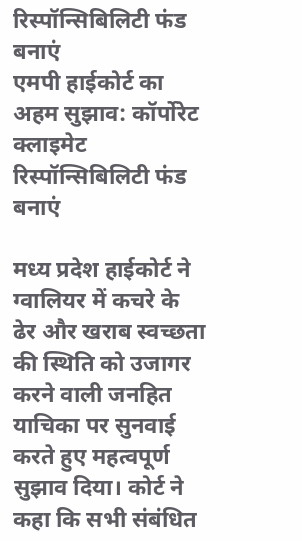रिस्पॉन्सिबिलिटी फंड बनाएं
एमपी हाईकोर्ट का अहम सुझाव: कॉर्पोरेट क्लाइमेट रिस्पॉन्सिबिलिटी फंड बनाएं

मध्य प्रदेश हाईकोर्ट ने ग्वालियर में कचरे के ढेर और खराब स्वच्छता की स्थिति को उजागर करने वाली जनहित याचिका पर सुनवाई करते हुए महत्वपूर्ण सुझाव दिया। कोर्ट ने कहा कि सभी संबंधित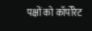पक्षों को कॉर्पोरेट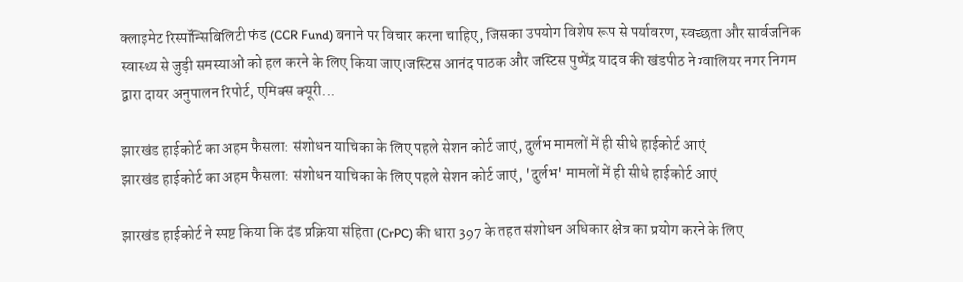क्लाइमेट रिस्पॉन्सिबिलिटी फंड (CCR Fund) बनाने पर विचार करना चाहिए, जिसका उपयोग विशेष रूप से पर्यावरण, स्वच्छता और सार्वजनिक स्वास्थ्य से जुड़ी समस्याओं को हल करने के लिए किया जाए।जस्टिस आनंद पाठक और जस्टिस पुष्पेंद्र यादव की खंडपीठ ने ग्वालियर नगर निगम द्वारा दायर अनुपालन रिपोर्ट, एमिक्स क्यूरी...

झारखंड हाईकोर्ट का अहम फैसला: संशोधन याचिका के लिए पहले सेशन कोर्ट जाएं, दुर्लभ मामलों में ही सीधे हाईकोर्ट आएं
झारखंड हाईकोर्ट का अहम फैसला: संशोधन याचिका के लिए पहले सेशन कोर्ट जाएं, 'दुर्लभ' मामलों में ही सीधे हाईकोर्ट आएं

झारखंड हाईकोर्ट ने स्पष्ट किया कि दंड प्रक्रिया संहिता (CrPC) की धारा 397 के तहत संशोधन अधिकार क्षेत्र का प्रयोग करने के लिए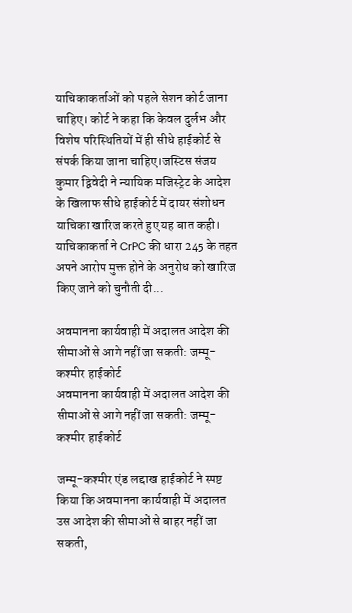याचिकाकर्ताओं को पहले सेशन कोर्ट जाना चाहिए। कोर्ट ने कहा कि केवल दुर्लभ और विशेष परिस्थितियों में ही सीधे हाईकोर्ट से संपर्क किया जाना चाहिए।जस्टिस संजय कुमार द्विवेदी ने न्यायिक मजिस्ट्रेट के आदेश के खिलाफ सीधे हाईकोर्ट में दायर संशोधन याचिका खारिज करते हुए यह बात कही। याचिकाकर्ता ने CrPC की धारा 245 के तहत अपने आरोप मुक्त होने के अनुरोध को खारिज किए जाने को चुनौती दी...

अवमानना कार्यवाही में अदालत आदेश की सीमाओं से आगे नहीं जा सकती: जम्मू-कश्मीर हाईकोर्ट
अवमानना कार्यवाही में अदालत आदेश की सीमाओं से आगे नहीं जा सकती: जम्मू-कश्मीर हाईकोर्ट

जम्मू-कश्मीर एंड लद्दाख हाईकोर्ट ने स्पष्ट किया कि अवमानना कार्यवाही में अदालत उस आदेश की सीमाओं से बाहर नहीं जा सकती,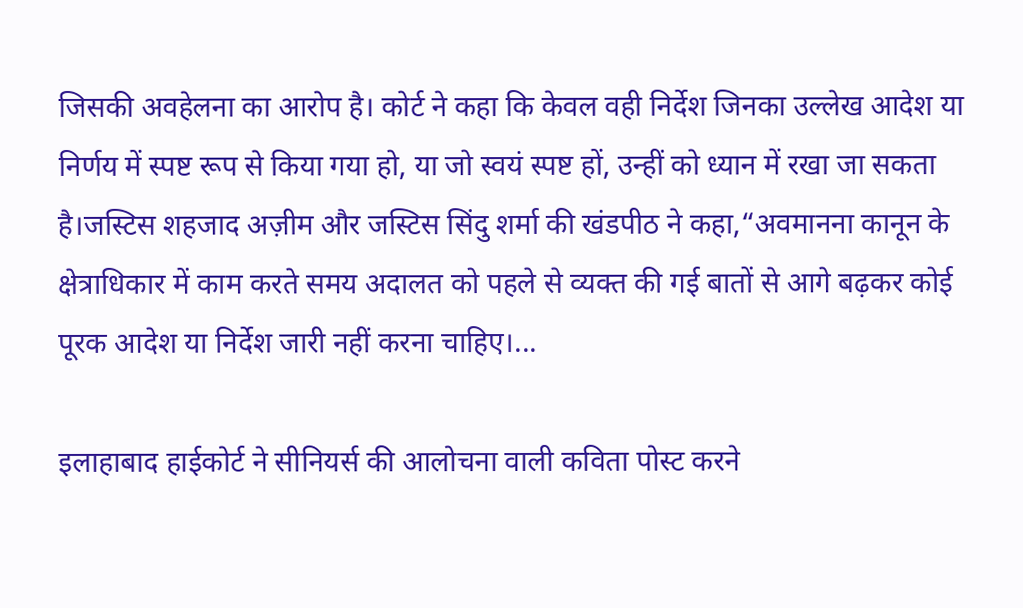जिसकी अवहेलना का आरोप है। कोर्ट ने कहा कि केवल वही निर्देश जिनका उल्लेख आदेश या निर्णय में स्पष्ट रूप से किया गया हो, या जो स्वयं स्पष्ट हों, उन्हीं को ध्यान में रखा जा सकता है।जस्टिस शहजाद अज़ीम और जस्टिस सिंदु शर्मा की खंडपीठ ने कहा,“अवमानना कानून के क्षेत्राधिकार में काम करते समय अदालत को पहले से व्यक्त की गई बातों से आगे बढ़कर कोई पूरक आदेश या निर्देश जारी नहीं करना चाहिए।...

इलाहाबाद हाईकोर्ट ने सीनियर्स की आलोचना वाली कविता पोस्ट करने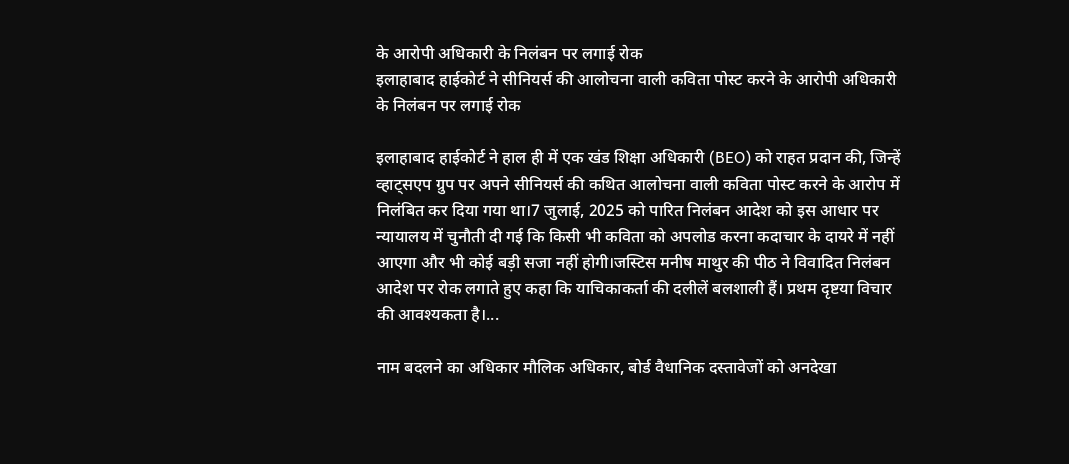के आरोपी अधिकारी के निलंबन पर लगाई रोक
इलाहाबाद हाईकोर्ट ने सीनियर्स की आलोचना वाली कविता पोस्ट करने के आरोपी अधिकारी के निलंबन पर लगाई रोक

इलाहाबाद हाईकोर्ट ने हाल ही में एक खंड शिक्षा अधिकारी (BEO) को राहत प्रदान की, जिन्हें व्हाट्सएप ग्रुप पर अपने सीनियर्स की कथित आलोचना वाली कविता पोस्ट करने के आरोप में निलंबित कर दिया गया था।7 जुलाई, 2025 को पारित निलंबन आदेश को इस आधार पर न्यायालय में चुनौती दी गई कि किसी भी कविता को अपलोड करना कदाचार के दायरे में नहीं आएगा और भी कोई बड़ी सजा नहीं होगी।जस्टिस मनीष माथुर की पीठ ने विवादित निलंबन आदेश पर रोक लगाते हुए कहा कि याचिकाकर्ता की दलीलें बलशाली हैं। प्रथम दृष्टया विचार की आवश्यकता है।...

नाम बदलने का अधिकार मौलिक अधिकार, बोर्ड वैधानिक दस्तावेजों को अनदेखा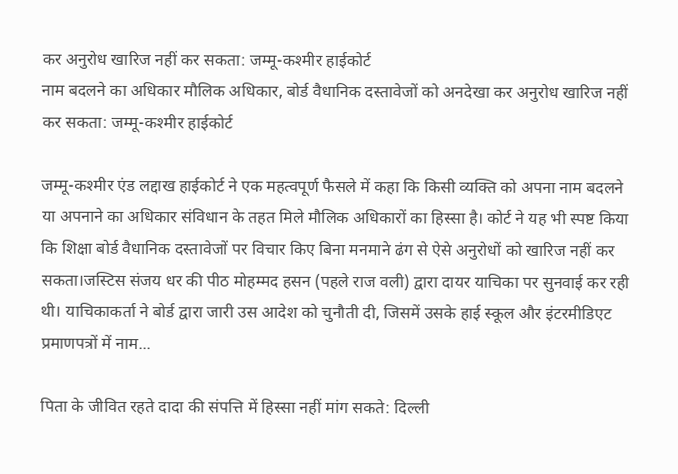कर अनुरोध खारिज नहीं कर सकता: जम्मू-कश्मीर हाईकोर्ट
नाम बदलने का अधिकार मौलिक अधिकार, बोर्ड वैधानिक दस्तावेजों को अनदेखा कर अनुरोध खारिज नहीं कर सकता: जम्मू-कश्मीर हाईकोर्ट

जम्मू-कश्मीर एंड लद्दाख हाईकोर्ट ने एक महत्वपूर्ण फैसले में कहा कि किसी व्यक्ति को अपना नाम बदलने या अपनाने का अधिकार संविधान के तहत मिले मौलिक अधिकारों का हिस्सा है। कोर्ट ने यह भी स्पष्ट किया कि शिक्षा बोर्ड वैधानिक दस्तावेजों पर विचार किए बिना मनमाने ढंग से ऐसे अनुरोधों को खारिज नहीं कर सकता।जस्टिस संजय धर की पीठ मोहम्मद हसन (पहले राज वली) द्वारा दायर याचिका पर सुनवाई कर रही थी। याचिकाकर्ता ने बोर्ड द्वारा जारी उस आदेश को चुनौती दी, जिसमें उसके हाई स्कूल और इंटरमीडिएट प्रमाणपत्रों में नाम...

पिता के जीवित रहते दादा की संपत्ति में हिस्सा नहीं मांग सकते: दिल्ली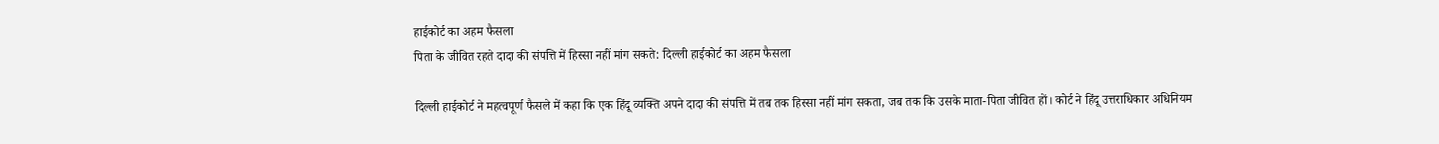हाईकोर्ट का अहम फैसला
पिता के जीवित रहते दादा की संपत्ति में हिस्सा नहीं मांग सकते: दिल्ली हाईकोर्ट का अहम फैसला

दिल्ली हाईकोर्ट ने महत्वपूर्ण फैसले में कहा कि एक हिंदू व्यक्ति अपने दादा की संपत्ति में तब तक हिस्सा नहीं मांग सकता, जब तक कि उसके माता-पिता जीवित हों। कोर्ट ने हिंदू उत्तराधिकार अधिनियम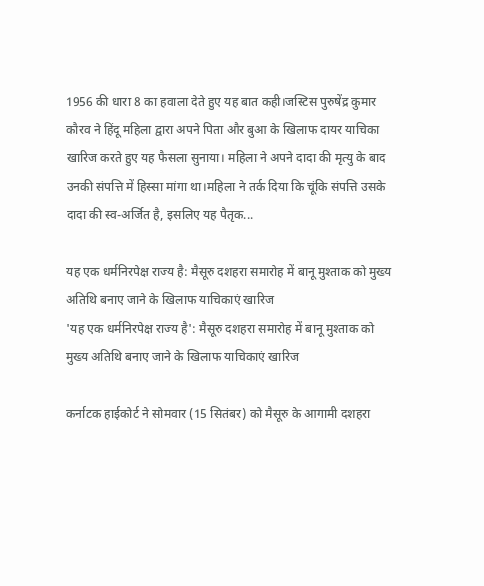1956 की धारा 8 का हवाला देते हुए यह बात कही।जस्टिस पुरुषेंद्र कुमार कौरव ने हिंदू महिला द्वारा अपने पिता और बुआ के खिलाफ दायर याचिका खारिज करते हुए यह फैसला सुनाया। महिला ने अपने दादा की मृत्यु के बाद उनकी संपत्ति में हिस्सा मांगा था।महिला ने तर्क दिया कि चूंकि संपत्ति उसके दादा की स्व-अर्जित है, इसलिए यह पैतृक...

यह एक धर्मनिरपेक्ष राज्य है: मैसूरु दशहरा समारोह में बानू मुश्ताक को मुख्य अतिथि बनाए जाने के खिलाफ याचिकाएं खारिज
'यह एक धर्मनिरपेक्ष राज्य है': मैसूरु दशहरा समारोह में बानू मुश्ताक को मुख्य अतिथि बनाए जाने के खिलाफ याचिकाएं खारिज

कर्नाटक हाईकोर्ट ने सोमवार (15 सितंबर) को मैसूरु के आगामी दशहरा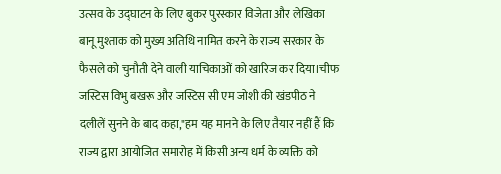उत्सव के उद्घाटन के लिए बुकर पुरस्कार विजेता और लेखिका बानू मुश्ताक को मुख्य अतिथि नामित करने के राज्य सरकार के फैसले को चुनौती देने वाली याचिकाओं को खारिज कर दिया।चीफ जस्टिस विभु बखरू और जस्टिस सी एम जोशी की खंडपीठ ने दलीलें सुनने के बाद कहा,"हम यह मानने के लिए तैयार नहीं हैं कि राज्य द्वारा आयोजित समारोह में किसी अन्य धर्म के व्यक्ति को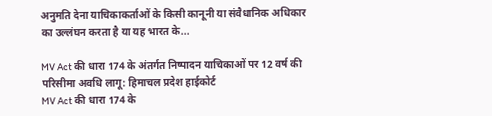अनुमति देना याचिकाकर्ताओं के किसी कानूनी या संवैधानिक अधिकार का उल्लंघन करता है या यह भारत के...

MV Act की धारा 174 के अंतर्गत निष्पादन याचिकाओं पर 12 वर्ष की परिसीमा अवधि लागू: हिमाचल प्रदेश हाईकोर्ट
MV Act की धारा 174 के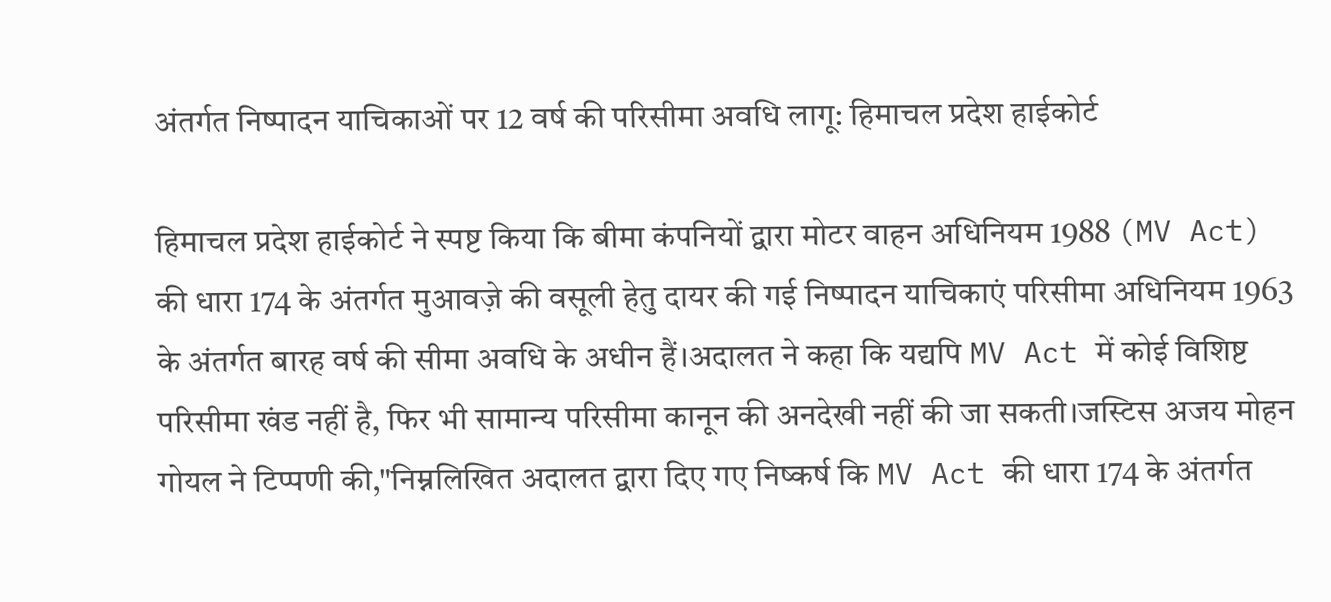अंतर्गत निष्पादन याचिकाओं पर 12 वर्ष की परिसीमा अवधि लागू: हिमाचल प्रदेश हाईकोर्ट

हिमाचल प्रदेश हाईकोर्ट ने स्पष्ट किया कि बीमा कंपनियों द्वारा मोटर वाहन अधिनियम 1988 (MV Act) की धारा 174 के अंतर्गत मुआवज़े की वसूली हेतु दायर की गई निष्पादन याचिकाएं परिसीमा अधिनियम 1963 के अंतर्गत बारह वर्ष की सीमा अवधि के अधीन हैं।अदालत ने कहा कि यद्यपि MV Act में कोई विशिष्ट परिसीमा खंड नहीं है, फिर भी सामान्य परिसीमा कानून की अनदेखी नहीं की जा सकती।जस्टिस अजय मोहन गोयल ने टिप्पणी की,"निम्नलिखित अदालत द्वारा दिए गए निष्कर्ष कि MV Act की धारा 174 के अंतर्गत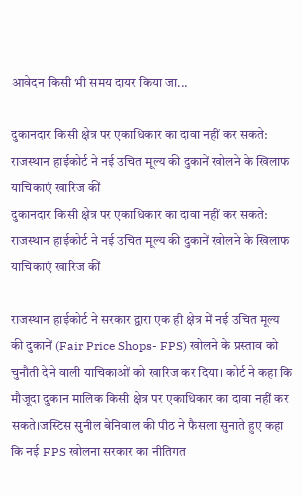आवेदन किसी भी समय दायर किया जा...

दुकानदार किसी क्षेत्र पर एकाधिकार का दावा नहीं कर सकते: राजस्थान हाईकोर्ट ने नई उचित मूल्य की दुकानें खोलने के खिलाफ याचिकाएं खारिज कीं
दुकानदार किसी क्षेत्र पर एकाधिकार का दावा नहीं कर सकते: राजस्थान हाईकोर्ट ने नई उचित मूल्य की दुकानें खोलने के खिलाफ याचिकाएं खारिज कीं

राजस्थान हाईकोर्ट ने सरकार द्वारा एक ही क्षेत्र में नई उचित मूल्य की दुकानें (Fair Price Shops- FPS) खोलने के प्रस्ताव को चुनौती देने वाली याचिकाओं को खारिज कर दिया। कोर्ट ने कहा कि मौजूदा दुकान मालिक किसी क्षेत्र पर एकाधिकार का दावा नहीं कर सकते।जस्टिस सुनील बेनिवाल की पीठ ने फैसला सुनाते हुए कहा कि नई FPS खोलना सरकार का नीतिगत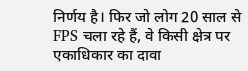निर्णय है। फिर जो लोग 20 साल से FPS चला रहे हैं, वे किसी क्षेत्र पर एकाधिकार का दावा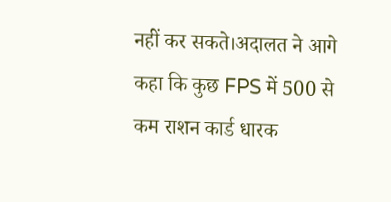नहीं कर सकते।अदालत ने आगे कहा कि कुछ FPS में 500 से कम राशन कार्ड धारक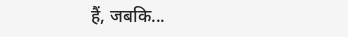हैं, जबकि...